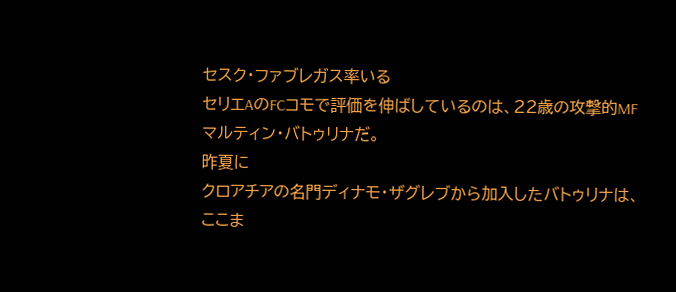セスク・ファブレガス率いる
セリエAのFCコモで評価を伸ばしているのは、22歳の攻撃的MF
マルティン・バトゥリナだ。
昨夏に
クロアチアの名門ディナモ・ザグレブから加入したバトゥリナは、ここま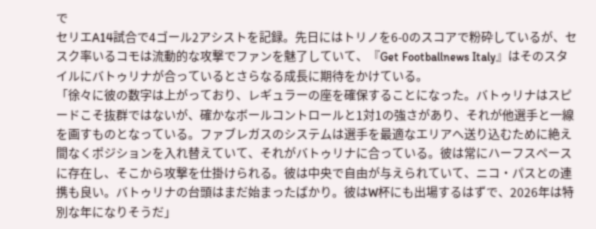で
セリエA14試合で4ゴール2アシストを記録。先日にはトリノを6-0のスコアで粉砕しているが、セスク率いるコモは流動的な攻撃でファンを魅了していて、『Get Footballnews Italy』はそのスタイルにバトゥリナが合っているとさらなる成長に期待をかけている。
「徐々に彼の数字は上がっており、レギュラーの座を確保することになった。バトゥリナはスピードこそ抜群ではないが、確かなボールコントロールと1対1の強さがあり、それが他選手と一線を画すものとなっている。ファブレガスのシステムは選手を最適なエリアへ送り込むために絶え間なくポジションを入れ替えていて、それがバトゥリナに合っている。彼は常にハーフスペースに存在し、そこから攻撃を仕掛けられる。彼は中央で自由が与えられていて、ニコ・パスとの連携も良い。バトゥリナの台頭はまだ始まったばかり。彼はW杯にも出場するはずで、2026年は特別な年になりそうだ」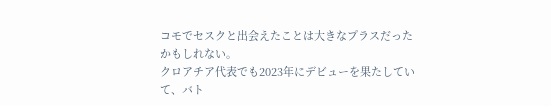コモでセスクと出会えたことは大きなプラスだったかもしれない。
クロアチア代表でも2023年にデビューを果たしていて、バト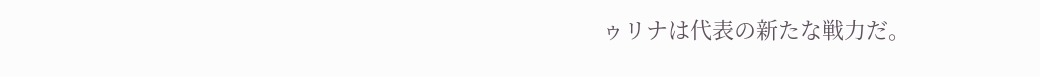ゥリナは代表の新たな戦力だ。